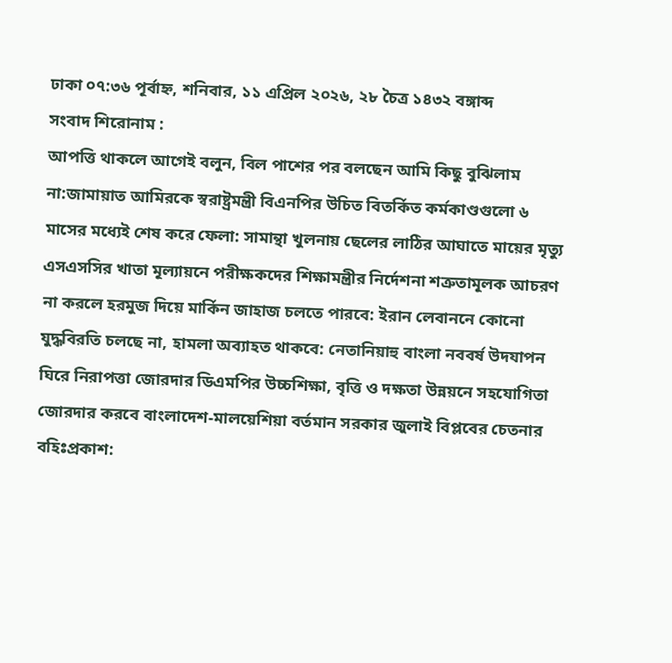ঢাকা ০৭:৩৬ পূর্বাহ্ন, শনিবার, ১১ এপ্রিল ২০২৬, ২৮ চৈত্র ১৪৩২ বঙ্গাব্দ
সংবাদ শিরোনাম :
আপত্তি থাকলে আগেই বলুন, বিল পাশের পর বলছেন আমি কিছু বুঝিলাম না:জামায়াত আমিরকে স্বরাষ্ট্রমন্ত্রী বিএনপির উচিত বিতর্কিত কর্মকাণ্ডগুলো ৬ মাসের মধ্যেই শেষ করে ফেলা: সামান্থা খুলনায় ছেলের লাঠির আঘাতে মায়ের মৃত্যু এসএসসির খাতা মূল্যায়নে পরীক্ষকদের শিক্ষামন্ত্রীর নির্দেশনা শত্রুতামূলক আচরণ না করলে হরমুজ দিয়ে মার্কিন জাহাজ চলতে পারবে: ইরান লেবাননে কোনো যুদ্ধবিরতি চলছে না, হামলা অব্যাহত থাকবে: নেতানিয়াহু বাংলা নববর্ষ উদযাপন ঘিরে নিরাপত্তা জোরদার ডিএমপির উচ্চশিক্ষা, বৃত্তি ও দক্ষতা উন্নয়নে সহযোগিতা জোরদার করবে বাংলাদেশ-মালয়েশিয়া বর্তমান সরকার জুলাই বিপ্লবের চেতনার বহিঃপ্রকাশ: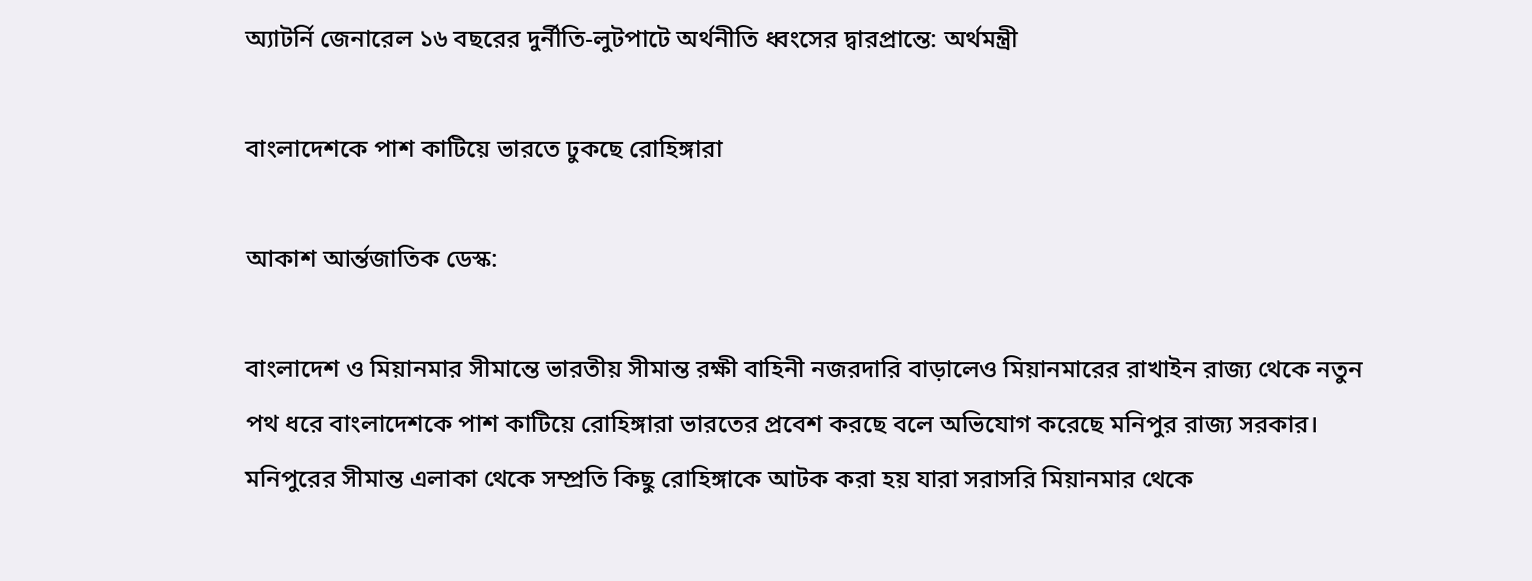অ্যাটর্নি জেনারেল ১৬ বছরের দুর্নীতি-লুটপাটে অর্থনীতি ধ্বংসের দ্বারপ্রান্তে: অর্থমন্ত্রী

বাংলাদেশকে পাশ কাটিয়ে ভারতে ঢুকছে রোহিঙ্গারা

আকাশ আর্ন্তজাতিক ডেস্ক:

বাংলাদেশ ও মিয়ানমার সীমান্তে ভারতীয় সীমান্ত রক্ষী বাহিনী নজরদারি বাড়ালেও মিয়ানমারের রাখাইন রাজ্য থেকে নতুন পথ ধরে বাংলাদেশকে পাশ কাটিয়ে রোহিঙ্গারা ভারতের প্রবেশ করছে বলে অভিযোগ করেছে মনিপুর রাজ্য সরকার। মনিপুরের সীমান্ত এলাকা থেকে সম্প্রতি কিছু রোহিঙ্গাকে আটক করা হয় যারা সরাসরি মিয়ানমার থেকে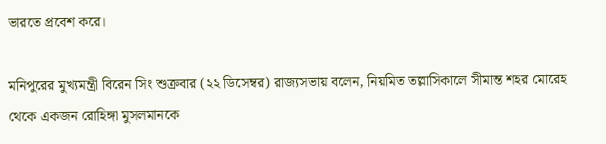ভারতে প্রবেশ করে।

মনিপুরের মুখ্যমন্ত্রী বিরেন সিং শুক্রবার (২২ ডিসেম্বর) রাজ্যসভায় বলেন, নিয়মিত তল্লাসিকালে সীমান্ত শহর মোরেহ থেকে একজন রোহিঙ্গা মুসলমানকে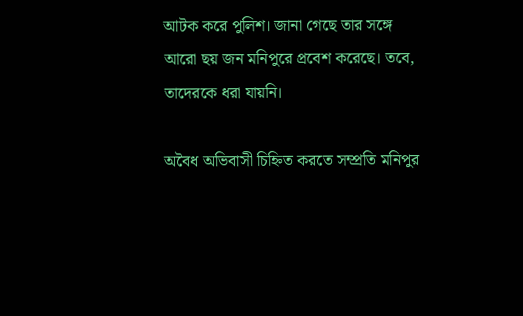আটক করে পুলিশ। জানা গেছে তার সঙ্গে আরো ছয় জন মনিপুরে প্রবেশ করেছে। তবে, তাদেরকে ধরা যায়নি।

অবৈধ অভিবাসী চিহ্নিত করতে সম্প্রতি মনিপুর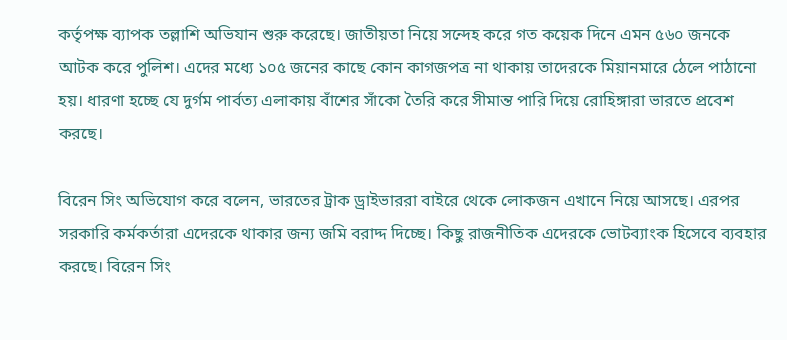কর্তৃপক্ষ ব্যাপক তল্লাশি অভিযান শুরু করেছে। জাতীয়তা নিয়ে সন্দেহ করে গত কয়েক দিনে এমন ৫৬০ জনকে আটক করে পুলিশ। এদের মধ্যে ১০৫ জনের কাছে কোন কাগজপত্র না থাকায় তাদেরকে মিয়ানমারে ঠেলে পাঠানো হয়। ধারণা হচ্ছে যে দুর্গম পার্বত্য এলাকায় বাঁশের সাঁকো তৈরি করে সীমান্ত পারি দিয়ে রোহিঙ্গারা ভারতে প্রবেশ করছে।

বিরেন সিং অভিযোগ করে বলেন, ভারতের ট্রাক ড্রাইভাররা বাইরে থেকে লোকজন এখানে নিয়ে আসছে। এরপর সরকারি কর্মকর্তারা এদেরকে থাকার জন্য জমি বরাদ্দ দিচ্ছে। কিছু রাজনীতিক এদেরকে ভোটব্যাংক হিসেবে ব্যবহার করছে। বিরেন সিং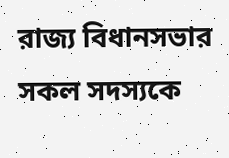রাজ্য বিধানসভার সকল সদস্যকে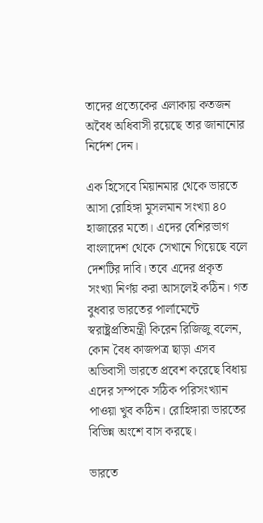তাদের প্রত্যেকের এলাকায় কতজন অবৈধ অধিবাসী রয়েছে তার জানানোর নির্দেশ দেন।

এক হিসেবে মিয়ানমার থেকে ভারতে আসা রোহিঙ্গা মুসলমান সংখ্যা ৪০ হাজারের মতো। এদের বেশিরভাগ বাংলাদেশ থেকে সেখানে গিয়েছে বলে দেশটির দাবি। তবে এদের প্রকৃত সংখ্যা নির্ণয় করা আসলেই কঠিন। গত বুধবার ভারতের পার্লামেন্টে স্বরাষ্ট্রপ্রতিমন্ত্রী কিরেন রিজিজু বলেন, কোন বৈধ কাজপত্র ছাড়া এসব অভিবাসী ভারতে প্রবেশ করেছে বিধায় এদের সম্পকে সঠিক পরিসংখ্যান পাওয়া খুব কঠিন। রোহিঙ্গারা ভারতের বিভিন্ন অংশে বাস করছে।

ভারতে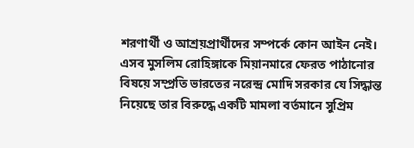শরণার্থী ও আশ্রয়প্রার্থীদের সম্পর্কে কোন আইন নেই। এসব মুসলিম রোহিঙ্গাকে মিয়ানমারে ফেরত পাঠানোর বিষয়ে সম্প্রতি ভারতের নরেন্দ্র মোদি সরকার যে সিদ্ধান্ত নিয়েছে তার বিরুদ্ধে একটি মামলা বর্তমানে সুপ্রিম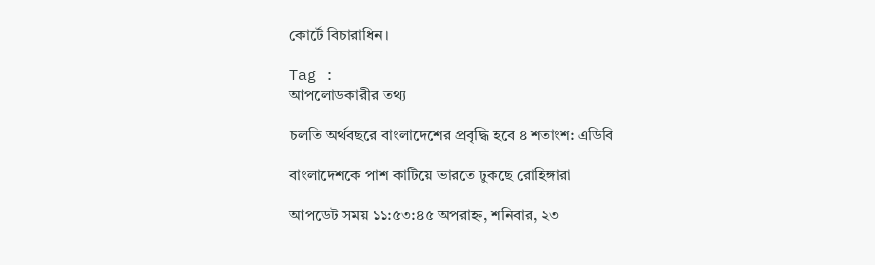কোর্টে বিচারাধিন।

Tag :
আপলোডকারীর তথ্য

চলতি অর্থবছরে বাংলাদেশের প্রবৃদ্ধি হবে ৪ শতাংশ: এডিবি

বাংলাদেশকে পাশ কাটিয়ে ভারতে ঢুকছে রোহিঙ্গারা

আপডেট সময় ১১:৫৩:৪৫ অপরাহ্ন, শনিবার, ২৩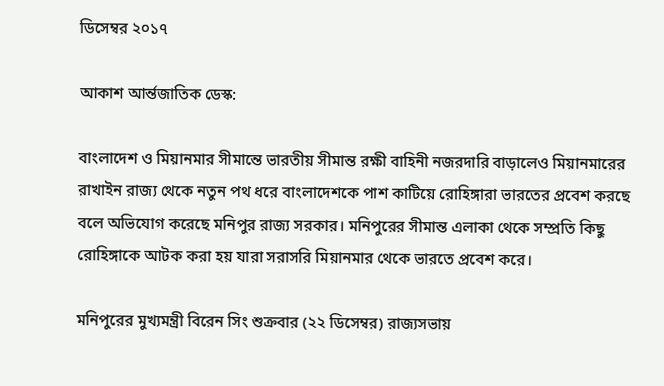ডিসেম্বর ২০১৭

আকাশ আর্ন্তজাতিক ডেস্ক:

বাংলাদেশ ও মিয়ানমার সীমান্তে ভারতীয় সীমান্ত রক্ষী বাহিনী নজরদারি বাড়ালেও মিয়ানমারের রাখাইন রাজ্য থেকে নতুন পথ ধরে বাংলাদেশকে পাশ কাটিয়ে রোহিঙ্গারা ভারতের প্রবেশ করছে বলে অভিযোগ করেছে মনিপুর রাজ্য সরকার। মনিপুরের সীমান্ত এলাকা থেকে সম্প্রতি কিছু রোহিঙ্গাকে আটক করা হয় যারা সরাসরি মিয়ানমার থেকে ভারতে প্রবেশ করে।

মনিপুরের মুখ্যমন্ত্রী বিরেন সিং শুক্রবার (২২ ডিসেম্বর) রাজ্যসভায়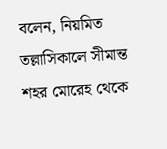বলেন, নিয়মিত তল্লাসিকালে সীমান্ত শহর মোরেহ থেকে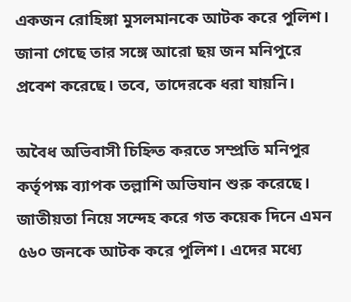একজন রোহিঙ্গা মুসলমানকে আটক করে পুলিশ। জানা গেছে তার সঙ্গে আরো ছয় জন মনিপুরে প্রবেশ করেছে। তবে, তাদেরকে ধরা যায়নি।

অবৈধ অভিবাসী চিহ্নিত করতে সম্প্রতি মনিপুর কর্তৃপক্ষ ব্যাপক তল্লাশি অভিযান শুরু করেছে। জাতীয়তা নিয়ে সন্দেহ করে গত কয়েক দিনে এমন ৫৬০ জনকে আটক করে পুলিশ। এদের মধ্যে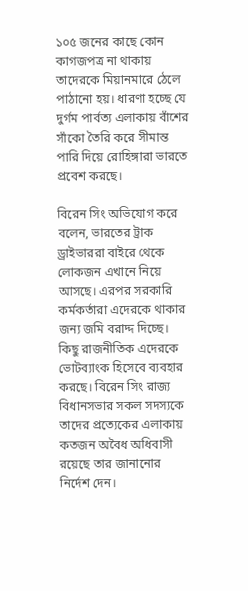১০৫ জনের কাছে কোন কাগজপত্র না থাকায় তাদেরকে মিয়ানমারে ঠেলে পাঠানো হয়। ধারণা হচ্ছে যে দুর্গম পার্বত্য এলাকায় বাঁশের সাঁকো তৈরি করে সীমান্ত পারি দিয়ে রোহিঙ্গারা ভারতে প্রবেশ করছে।

বিরেন সিং অভিযোগ করে বলেন, ভারতের ট্রাক ড্রাইভাররা বাইরে থেকে লোকজন এখানে নিয়ে আসছে। এরপর সরকারি কর্মকর্তারা এদেরকে থাকার জন্য জমি বরাদ্দ দিচ্ছে। কিছু রাজনীতিক এদেরকে ভোটব্যাংক হিসেবে ব্যবহার করছে। বিরেন সিং রাজ্য বিধানসভার সকল সদস্যকে তাদের প্রত্যেকের এলাকায় কতজন অবৈধ অধিবাসী রয়েছে তার জানানোর নির্দেশ দেন।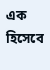এক হিসেবে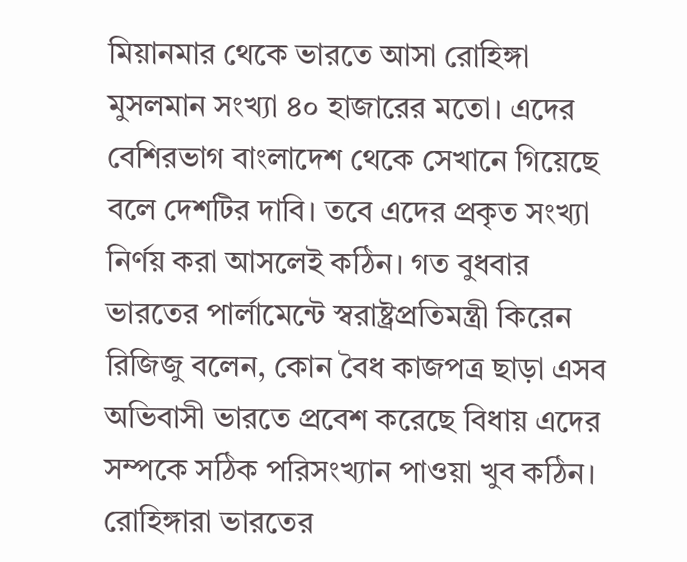মিয়ানমার থেকে ভারতে আসা রোহিঙ্গা মুসলমান সংখ্যা ৪০ হাজারের মতো। এদের বেশিরভাগ বাংলাদেশ থেকে সেখানে গিয়েছে বলে দেশটির দাবি। তবে এদের প্রকৃত সংখ্যা নির্ণয় করা আসলেই কঠিন। গত বুধবার ভারতের পার্লামেন্টে স্বরাষ্ট্রপ্রতিমন্ত্রী কিরেন রিজিজু বলেন, কোন বৈধ কাজপত্র ছাড়া এসব অভিবাসী ভারতে প্রবেশ করেছে বিধায় এদের সম্পকে সঠিক পরিসংখ্যান পাওয়া খুব কঠিন। রোহিঙ্গারা ভারতের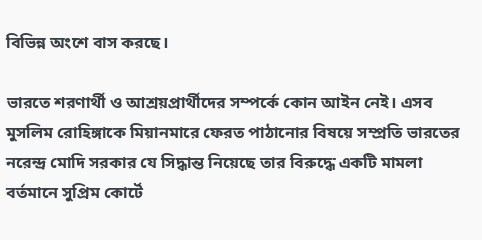বিভিন্ন অংশে বাস করছে।

ভারতে শরণার্থী ও আশ্রয়প্রার্থীদের সম্পর্কে কোন আইন নেই। এসব মুসলিম রোহিঙ্গাকে মিয়ানমারে ফেরত পাঠানোর বিষয়ে সম্প্রতি ভারতের নরেন্দ্র মোদি সরকার যে সিদ্ধান্ত নিয়েছে তার বিরুদ্ধে একটি মামলা বর্তমানে সুপ্রিম কোর্টে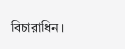বিচারাধিন।